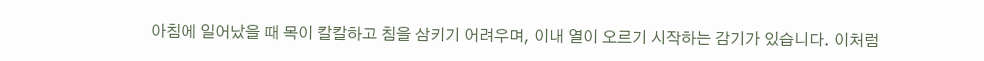아침에 일어났을 때 목이 칼칼하고 침을 삼키기 어려우며, 이내 열이 오르기 시작하는 감기가 있습니다. 이처럼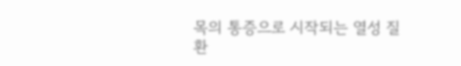목의 통증으로 시작되는 열성 질환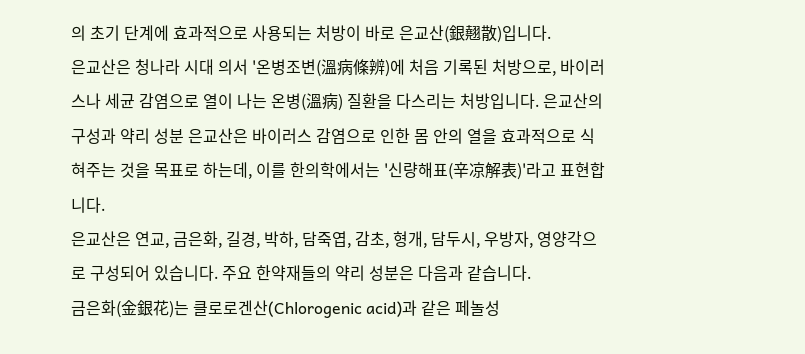의 초기 단계에 효과적으로 사용되는 처방이 바로 은교산(銀翹散)입니다.
은교산은 청나라 시대 의서 '온병조변(溫病條辨)에 처음 기록된 처방으로, 바이러스나 세균 감염으로 열이 나는 온병(溫病) 질환을 다스리는 처방입니다. 은교산의 구성과 약리 성분 은교산은 바이러스 감염으로 인한 몸 안의 열을 효과적으로 식혀주는 것을 목표로 하는데, 이를 한의학에서는 '신량해표(辛凉解表)'라고 표현합니다.
은교산은 연교, 금은화, 길경, 박하, 담죽엽, 감초, 형개, 담두시, 우방자, 영양각으로 구성되어 있습니다. 주요 한약재들의 약리 성분은 다음과 같습니다.
금은화(金銀花)는 클로로겐산(Chlorogenic acid)과 같은 페놀성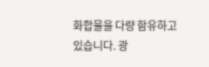화합물을 다량 함유하고 있습니다. 광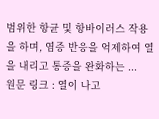범위한 항균 및 항바이러스 작용을 하며, 염증 반응을 억제하여 열을 내리고 통증을 완화하는 ...
원문 링크 : 열이 나고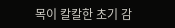목이 칼칼한 초기 감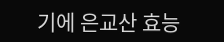기에 은교산 효능